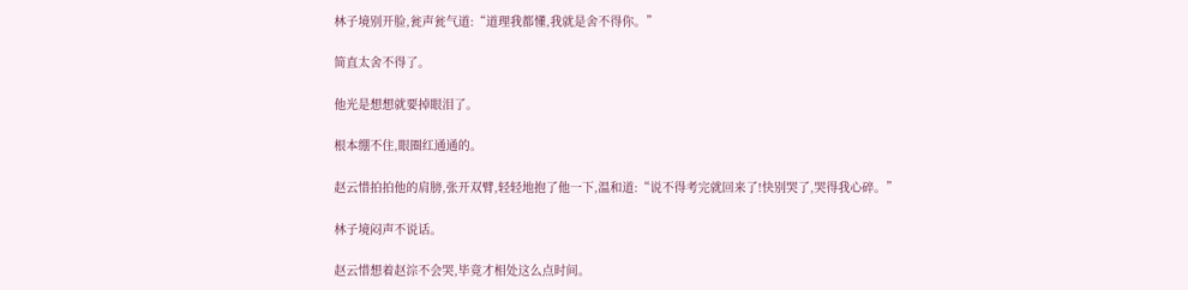林子境别开脸,瓮声瓮气道:“道理我都懂,我就是舍不得你。”

简直太舍不得了。

他光是想想就要掉眼泪了。

根本绷不住,眼圈红通通的。

赵云惜拍拍他的肩膀,张开双臂,轻轻地抱了他一下,温和道:“说不得考完就回来了!快别哭了,哭得我心碎。”

林子境闷声不说话。

赵云惜想着赵淙不会哭,毕竟才相处这么点时间。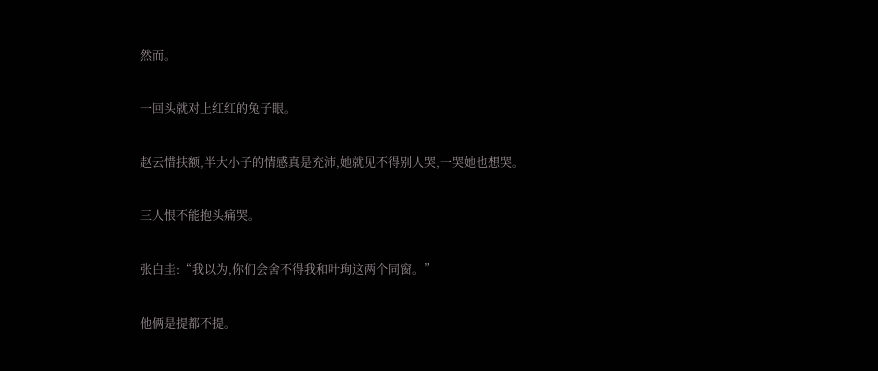然而。

一回头就对上红红的兔子眼。

赵云惜扶额,半大小子的情感真是充沛,她就见不得别人哭,一哭她也想哭。

三人恨不能抱头痛哭。

张白圭:“我以为,你们会舍不得我和叶珣这两个同窗。”

他俩是提都不提。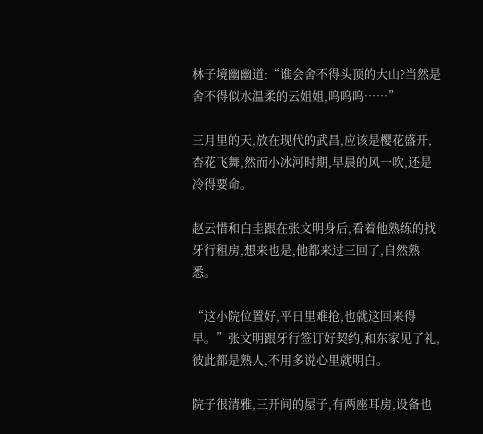林子境幽幽道:“谁会舍不得头顶的大山?当然是舍不得似水温柔的云姐姐,呜呜呜……”

三月里的天,放在现代的武昌,应该是樱花盛开,杏花飞舞,然而小冰河时期,早晨的风一吹,还是冷得要命。

赵云惜和白圭跟在张文明身后,看着他熟练的找牙行租房,想来也是,他都来过三回了,自然熟悉。

“这小院位置好,平日里难抢,也就这回来得早。”张文明跟牙行签订好契约,和东家见了礼,彼此都是熟人,不用多说心里就明白。

院子很清雅,三开间的屋子,有两座耳房,设备也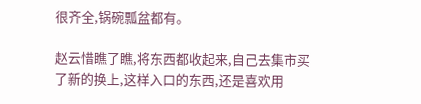很齐全,锅碗瓢盆都有。

赵云惜瞧了瞧,将东西都收起来,自己去集市买了新的换上,这样入口的东西,还是喜欢用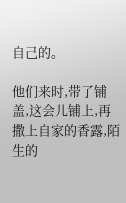自己的。

他们来时,带了铺盖,这会儿铺上,再撒上自家的香露,陌生的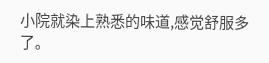小院就染上熟悉的味道,感觉舒服多了。